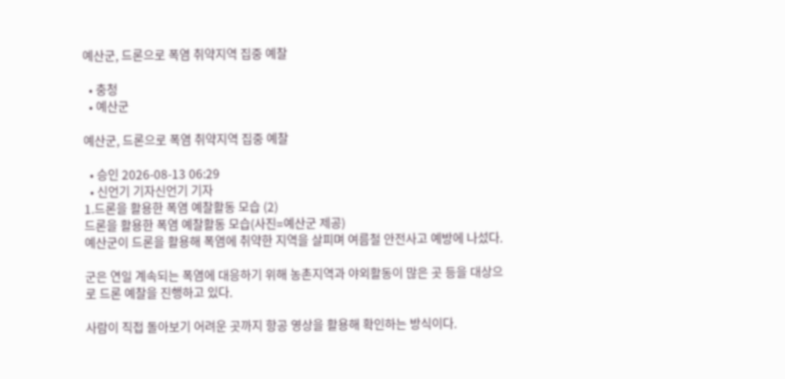예산군, 드론으로 폭염 취약지역 집중 예찰

  • 충청
  • 예산군

예산군, 드론으로 폭염 취약지역 집중 예찰

  • 승인 2026-08-13 06:29
  • 신언기 기자신언기 기자
1.드론을 활용한 폭염 예찰활동 모습 (2)
드론을 활용한 폭염 예찰활동 모습(사진=예산군 제공)
예산군이 드론을 활용해 폭염에 취약한 지역을 살피며 여름철 안전사고 예방에 나섰다.

군은 연일 계속되는 폭염에 대응하기 위해 농촌지역과 야외활동이 많은 곳 등을 대상으로 드론 예찰을 진행하고 있다.

사람이 직접 돌아보기 어려운 곳까지 항공 영상을 활용해 확인하는 방식이다.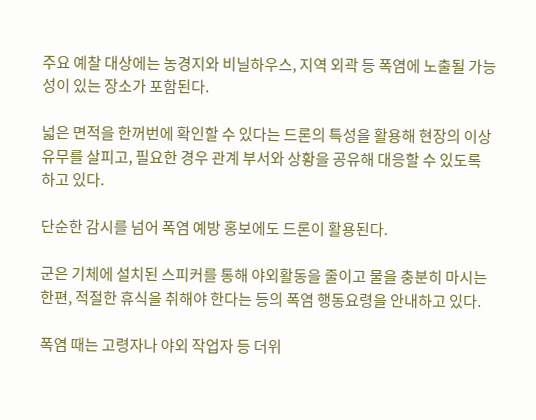주요 예찰 대상에는 농경지와 비닐하우스, 지역 외곽 등 폭염에 노출될 가능성이 있는 장소가 포함된다.

넓은 면적을 한꺼번에 확인할 수 있다는 드론의 특성을 활용해 현장의 이상 유무를 살피고, 필요한 경우 관계 부서와 상황을 공유해 대응할 수 있도록 하고 있다.

단순한 감시를 넘어 폭염 예방 홍보에도 드론이 활용된다.

군은 기체에 설치된 스피커를 통해 야외활동을 줄이고 물을 충분히 마시는 한편, 적절한 휴식을 취해야 한다는 등의 폭염 행동요령을 안내하고 있다.

폭염 때는 고령자나 야외 작업자 등 더위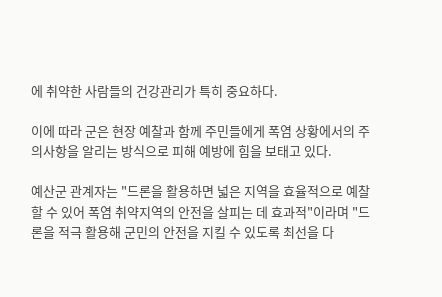에 취약한 사람들의 건강관리가 특히 중요하다.

이에 따라 군은 현장 예찰과 함께 주민들에게 폭염 상황에서의 주의사항을 알리는 방식으로 피해 예방에 힘을 보태고 있다.

예산군 관계자는 "드론을 활용하면 넓은 지역을 효율적으로 예찰할 수 있어 폭염 취약지역의 안전을 살피는 데 효과적"이라며 "드론을 적극 활용해 군민의 안전을 지킬 수 있도록 최선을 다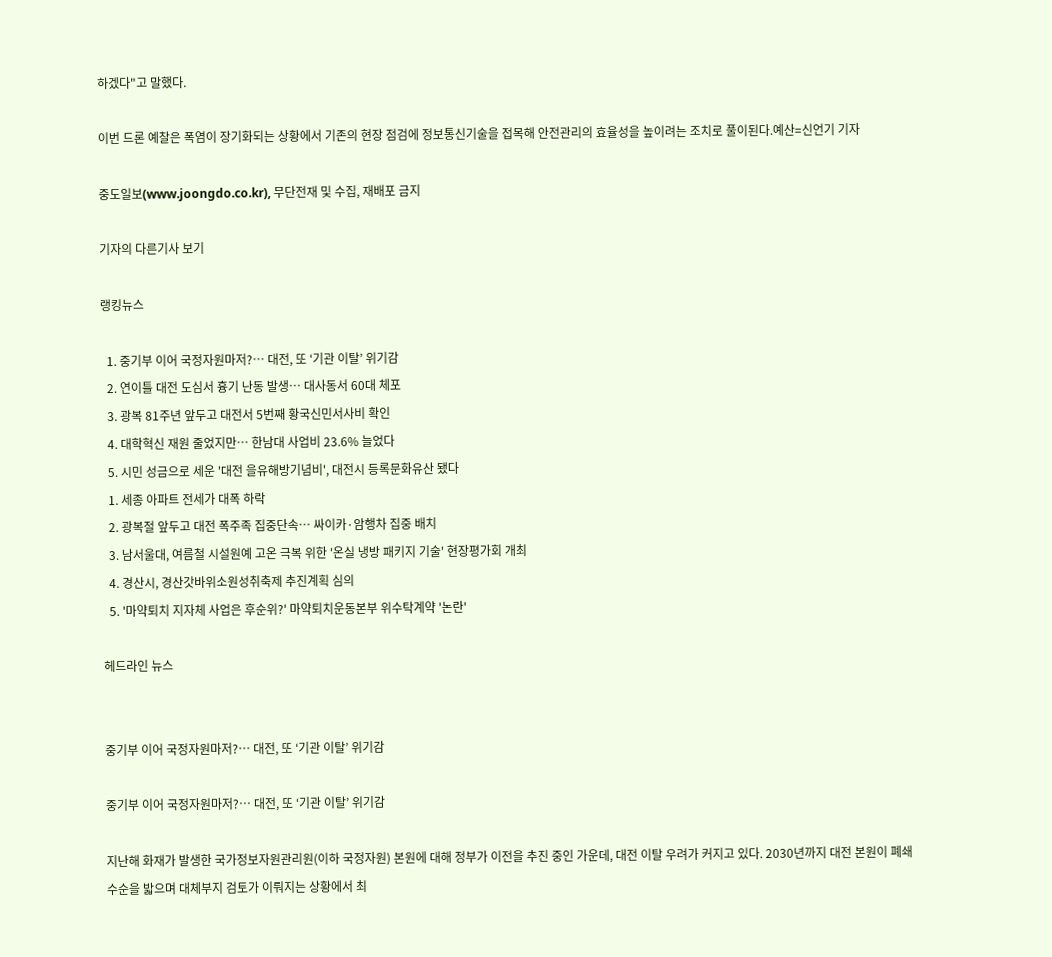하겠다"고 말했다.

이번 드론 예찰은 폭염이 장기화되는 상황에서 기존의 현장 점검에 정보통신기술을 접목해 안전관리의 효율성을 높이려는 조치로 풀이된다.예산=신언기 기자

중도일보(www.joongdo.co.kr), 무단전재 및 수집, 재배포 금지

기자의 다른기사 보기

랭킹뉴스

  1. 중기부 이어 국정자원마저?… 대전, 또 ‘기관 이탈’ 위기감
  2. 연이틀 대전 도심서 흉기 난동 발생… 대사동서 60대 체포
  3. 광복 81주년 앞두고 대전서 5번째 황국신민서사비 확인
  4. 대학혁신 재원 줄었지만… 한남대 사업비 23.6% 늘었다
  5. 시민 성금으로 세운 '대전 을유해방기념비', 대전시 등록문화유산 됐다
  1. 세종 아파트 전세가 대폭 하락
  2. 광복절 앞두고 대전 폭주족 집중단속… 싸이카·암행차 집중 배치
  3. 남서울대, 여름철 시설원예 고온 극복 위한 '온실 냉방 패키지 기술' 현장평가회 개최
  4. 경산시, 경산갓바위소원성취축제 추진계획 심의
  5. '마약퇴치 지자체 사업은 후순위?' 마약퇴치운동본부 위수탁계약 '논란'

헤드라인 뉴스


중기부 이어 국정자원마저?… 대전, 또 ‘기관 이탈’ 위기감

중기부 이어 국정자원마저?… 대전, 또 ‘기관 이탈’ 위기감

지난해 화재가 발생한 국가정보자원관리원(이하 국정자원) 본원에 대해 정부가 이전을 추진 중인 가운데, 대전 이탈 우려가 커지고 있다. 2030년까지 대전 본원이 폐쇄 수순을 밟으며 대체부지 검토가 이뤄지는 상황에서 최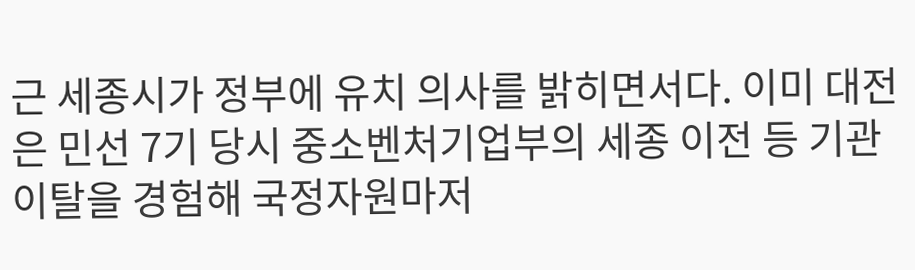근 세종시가 정부에 유치 의사를 밝히면서다. 이미 대전은 민선 7기 당시 중소벤처기업부의 세종 이전 등 기관 이탈을 경험해 국정자원마저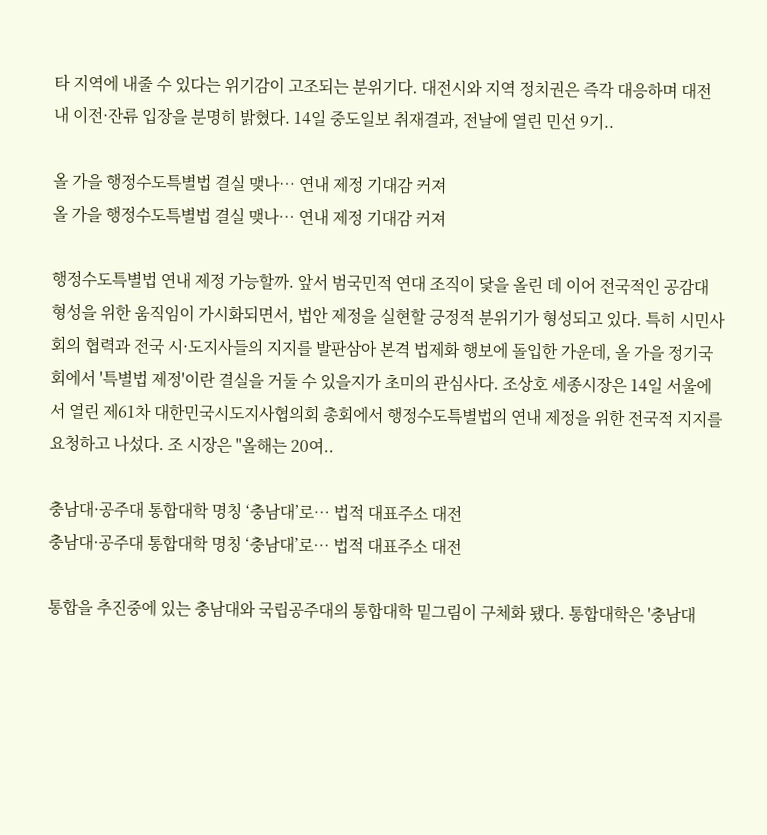타 지역에 내줄 수 있다는 위기감이 고조되는 분위기다. 대전시와 지역 정치권은 즉각 대응하며 대전 내 이전·잔류 입장을 분명히 밝혔다. 14일 중도일보 취재결과, 전날에 열린 민선 9기..

올 가을 행정수도특별법 결실 맺나… 연내 제정 기대감 커져
올 가을 행정수도특별법 결실 맺나… 연내 제정 기대감 커져

행정수도특별법 연내 제정 가능할까. 앞서 범국민적 연대 조직이 닻을 올린 데 이어 전국적인 공감대 형성을 위한 움직임이 가시화되면서, 법안 제정을 실현할 긍정적 분위기가 형성되고 있다. 특히 시민사회의 협력과 전국 시·도지사들의 지지를 발판삼아 본격 법제화 행보에 돌입한 가운데, 올 가을 정기국회에서 '특별법 제정'이란 결실을 거둘 수 있을지가 초미의 관심사다. 조상호 세종시장은 14일 서울에서 열린 제61차 대한민국시도지사협의회 총회에서 행정수도특별법의 연내 제정을 위한 전국적 지지를 요청하고 나섰다. 조 시장은 "올해는 20여..

충남대·공주대 통합대학 명칭 ‘충남대’로… 법적 대표주소 대전
충남대·공주대 통합대학 명칭 ‘충남대’로… 법적 대표주소 대전

통합을 추진중에 있는 충남대와 국립공주대의 통합대학 밑그림이 구체화 됐다. 통합대학은 '충남대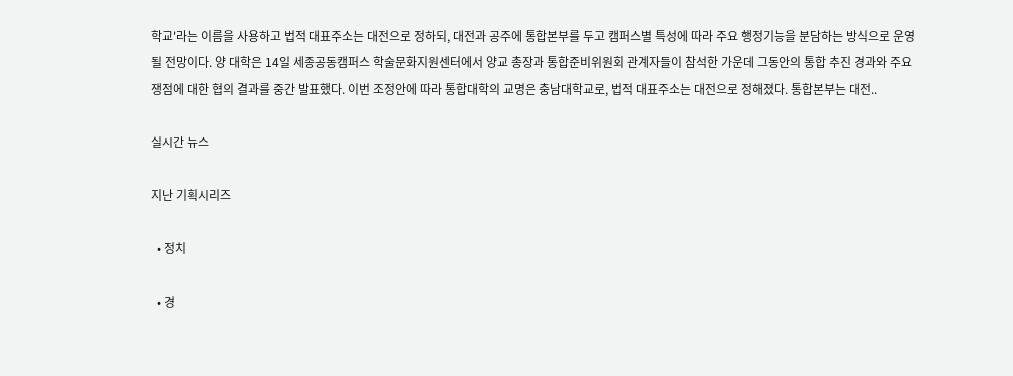학교'라는 이름을 사용하고 법적 대표주소는 대전으로 정하되, 대전과 공주에 통합본부를 두고 캠퍼스별 특성에 따라 주요 행정기능을 분담하는 방식으로 운영될 전망이다. 양 대학은 14일 세종공동캠퍼스 학술문화지원센터에서 양교 총장과 통합준비위원회 관계자들이 참석한 가운데 그동안의 통합 추진 경과와 주요 쟁점에 대한 협의 결과를 중간 발표했다. 이번 조정안에 따라 통합대학의 교명은 충남대학교로, 법적 대표주소는 대전으로 정해졌다. 통합본부는 대전..

실시간 뉴스

지난 기획시리즈

  • 정치

  • 경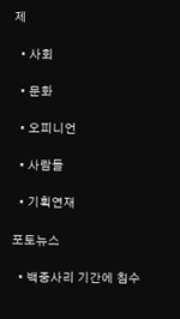제

  • 사회

  • 문화

  • 오피니언

  • 사람들

  • 기획연재

포토뉴스

  • 백중사리 기간에 침수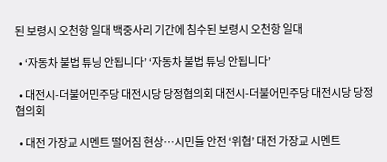된 보령시 오천항 일대 백중사리 기간에 침수된 보령시 오천항 일대

  • ‘자동차 불법 튜닝 안됩니다’ ‘자동차 불법 튜닝 안됩니다’

  • 대전시-더불어민주당 대전시당 당정협의회 대전시-더불어민주당 대전시당 당정협의회

  • 대전 가장교 시멘트 떨어짐 현상…시민들 안전 ‘위협’ 대전 가장교 시멘트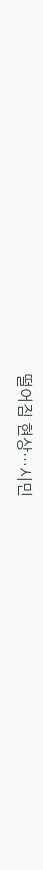떨어짐 현상…시민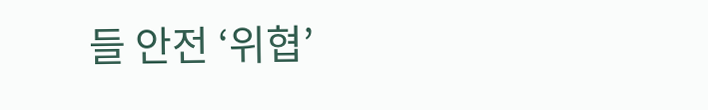들 안전 ‘위협’